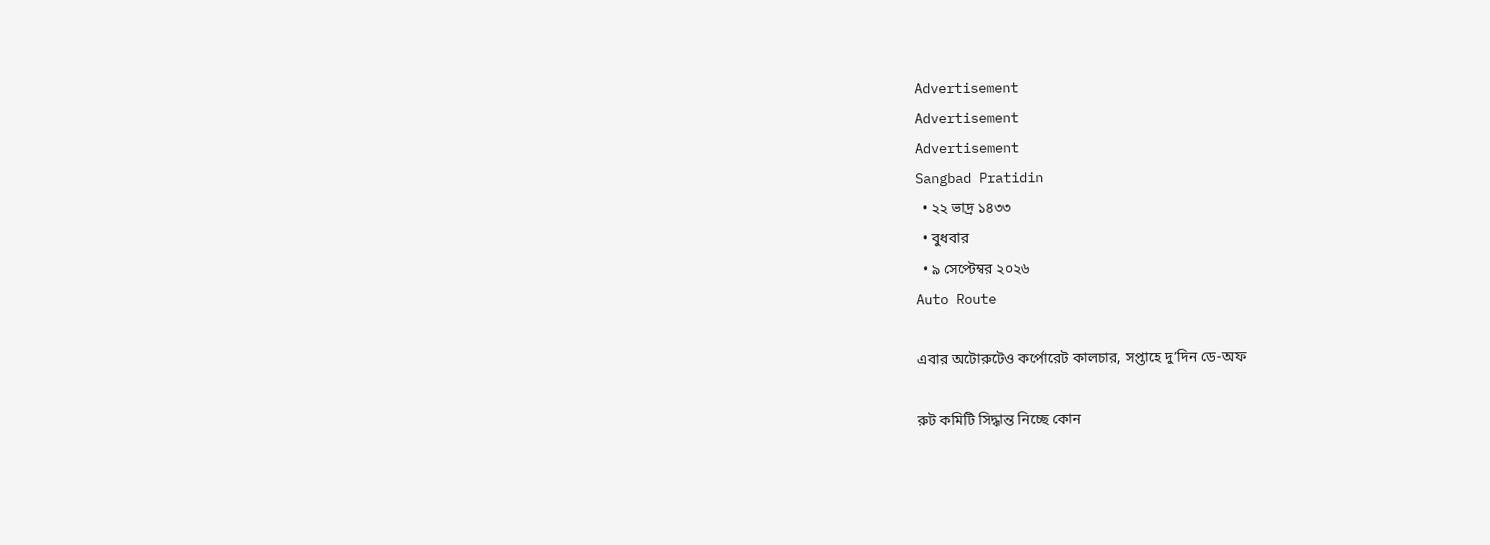Advertisement
Advertisement
Advertisement
Sangbad Pratidin
  • ২২ ভাদ্র ১৪৩৩
  • বুধবার
  • ৯ সেপ্টেম্বর ২০২৬
Auto Route

এবার অটোরুটেও কর্পোরেট কালচার, সপ্তাহে দু’দিন ডে-অফ

রুট কমিটি সিদ্ধান্ত নিচ্ছে কোন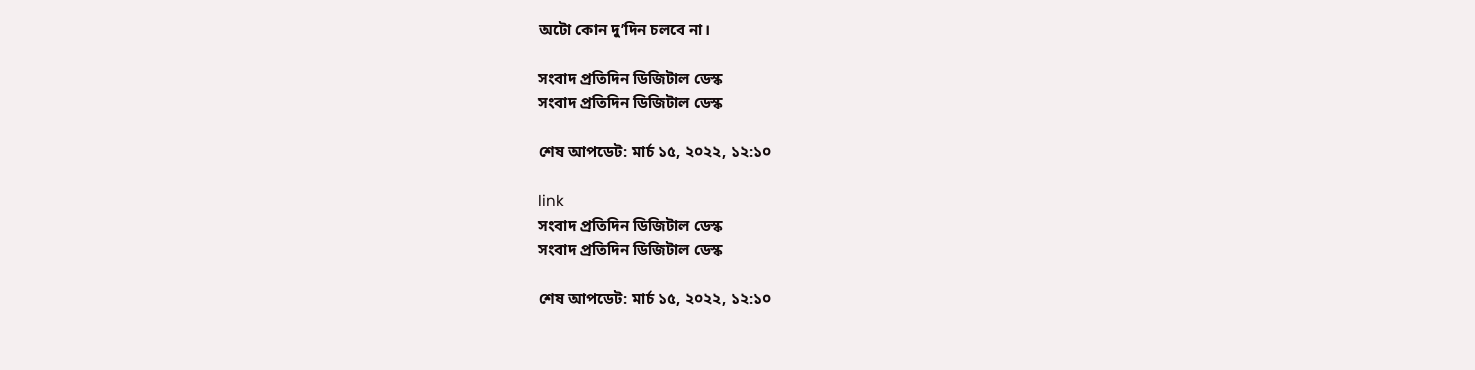অটো কোন দু’দিন চলবে না।

সংবাদ প্রতিদিন ডিজিটাল ডেস্ক
সংবাদ প্রতিদিন ডিজিটাল ডেস্ক

শেষ আপডেট: মার্চ ১৫, ২০২২, ১২:১০

link
সংবাদ প্রতিদিন ডিজিটাল ডেস্ক
সংবাদ প্রতিদিন ডিজিটাল ডেস্ক

শেষ আপডেট: মার্চ ১৫, ২০২২, ১২:১০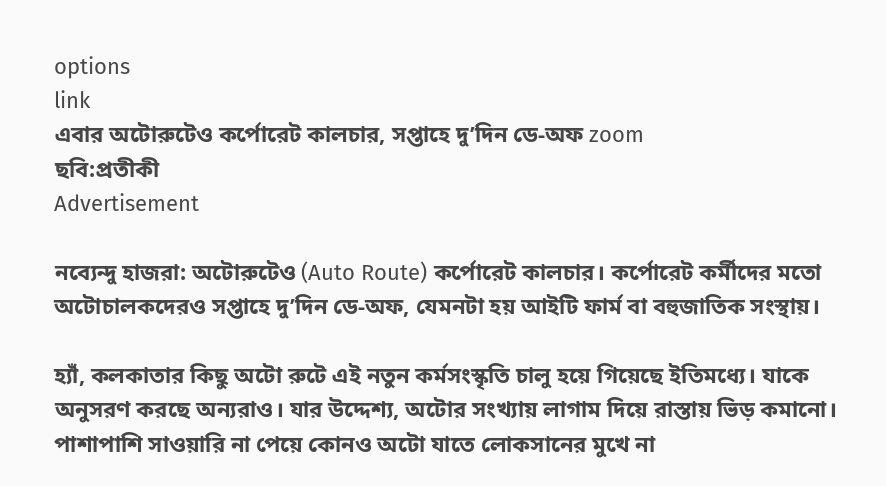options
link
এবার অটোরুটেও কর্পোরেট কালচার, সপ্তাহে দু’দিন ডে-অফ zoom
ছবি:প্রতীকী
Advertisement

নব্যেন্দু হাজরা: অটোরুটেও (Auto Route) কর্পোরেট কালচার। কর্পোরেট কর্মীদের মতো অটোচালকদেরও সপ্তাহে দু’দিন ডে-অফ, যেমনটা হয় আইটি ফার্ম বা বহুজাতিক সংস্থায়।

হ্যাঁ, কলকাতার কিছু অটো রুটে এই নতুন কর্মসংস্কৃতি চালু হয়ে গিয়েছে ইতিমধ্যে। যাকে অনুসরণ করছে অন্যরাও। যার উদ্দেশ্য, অটোর সংখ্যায় লাগাম দিয়ে রাস্তায় ভিড় কমানো। পাশাপাশি সাওয়ারি না পেয়ে কোনও অটো যাতে লোকসানের মুখে না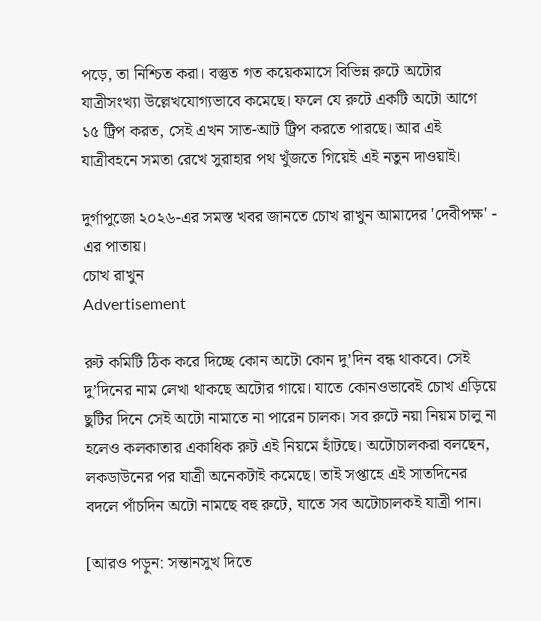পড়ে, তা নিশ্চিত করা। বস্তুত গত কয়েকমাসে বিভিন্ন রুটে অটোর যাত্রীসংখ্যা উল্লেখযোগ্যভাবে কমেছে। ফলে যে রুটে একটি অটো আগে ১৫ ট্রিপ করত, সেই এখন সাত-আট ট্রিপ করতে পারছে। আর এই যাত্রীবহনে সমতা রেখে সুরাহার পথ খুঁজতে গিয়েই এই নতুন দাওয়াই।

দুর্গাপুজো ২০২৬-এর সমস্ত খবর জানতে চোখ রাখুন আমাদের 'দেবীপক্ষ' - এর পাতায়।
চোখ রাখুন
Advertisement

রুট কমিটি ঠিক করে দিচ্ছে কোন অটো কোন দু’দিন বন্ধ থাকবে। সেই দু’দিনের নাম লেখা থাকছে অটোর গায়ে। যাতে কোনওভাবেই চোখ এড়িয়ে ছুটির দিনে সেই অটো নামাতে না পারেন চালক। সব রুটে নয়া নিয়ম চালু না হলেও কলকাতার একাধিক রুট এই নিয়মে হাঁটছে। অটোচালকরা বলছেন, লকডাউনের পর যাত্রী অনেকটাই কমেছে। তাই সপ্তাহে এই সাতদিনের বদলে পাঁচদিন অটো নামছে বহু রুটে, যাতে সব অটোচালকই যাত্রী পান।

[আরও পড়ুন: সন্তানসুখ দিতে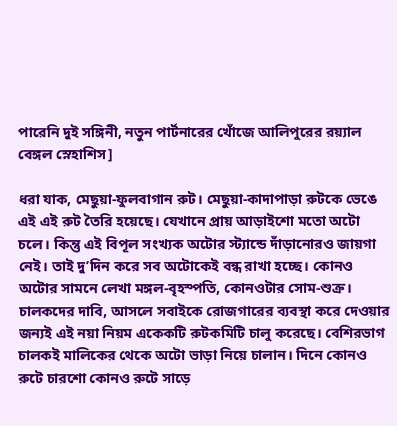পারেনি দুই সঙ্গিনী, নতুন পার্টনারের খোঁজে আলিপুরের রয়্যাল বেঙ্গল স্নেহাশিস]

ধরা যাক, মেছুয়া-ফুলবাগান রুট। মেছুয়া-কাদাপাড়া রুটকে ভেঙে এই এই রুট তৈরি হয়েছে। যেখানে প্রায় আড়াইশো মতো অটো চলে। কিন্তু এই বিপূল সংখ্যক অটোর স্ট্যান্ডে দাঁড়ানোরও জায়গা নেই। তাই দু’দিন করে সব অটোকেই বন্ধ রাখা হচ্ছে। কোনও অটোর সামনে লেখা মঙ্গল-বৃহস্পতি, কোনওটার সোম-শুক্র। চালকদের দাবি, আসলে সবাইকে রোজগারের ব্যবস্থা করে দেওয়ার জন্যই এই নয়া নিয়ম একেকটি রুটকমিটি চালু করেছে। বেশিরভাগ চালকই মালিকের থেকে অটো ভাড়া নিয়ে চালান। দিনে কোনও রুটে চারশো কোনও রুটে সাড়ে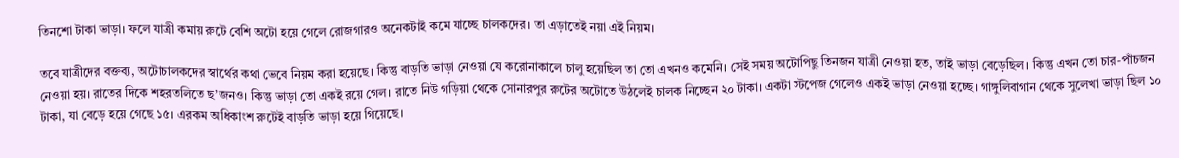তিনশো টাকা ভাড়া। ফলে যাত্রী কমায় রুটে বেশি অটো হয়ে গেলে রোজগারও অনেকটাই কমে যাচ্ছে চালকদের। তা এড়াতেই নয়া এই নিয়ম।

তবে যাত্রীদের বক্তব্য, অটোচালকদের স্বার্থের কথা ভেবে নিয়ম করা হয়েছে। কিন্তু বাড়তি ভাড়া নেওয়া যে করোনাকালে চালু হয়েছিল তা তো এখনও কমেনি। সেই সময় অটোপিছু তিনজন যাত্রী নেওয়া হত, তাই ভাড়া বেড়েছিল। কিন্তু এখন তো চার-পাঁচজন নেওয়া হয়। রাতের দিকে শহরতলিতে ছ’জনও। কিন্তু ভাড়া তো একই রয়ে গেল। রাতে নিউ গড়িয়া থেকে সোনারপুর রুটের অটোতে উঠলেই চালক নিচ্ছেন ২০ টাকা। একটা স্টপেজ গেলেও একই ভাড়া নেওয়া হচ্ছে। গাঙ্গুলিবাগান থেকে সুলেখা ভাড়া ছিল ১০ টাকা, যা বেড়ে হয়ে গেছে ১৫। এরকম অধিকাংশ রুটেই বাড়তি ভাড়া হয়ে গিয়েছে।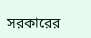সরকারের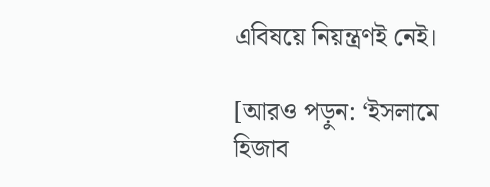এবিষয়ে নিয়ন্ত্রণই নেই।

[আরও পড়ুন: ‘ইসলামে হিজাব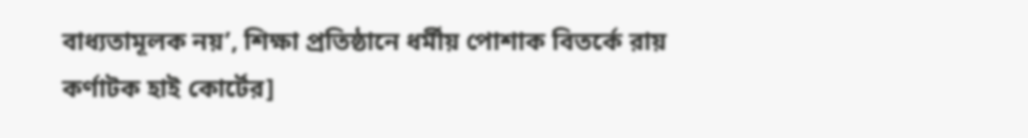বাধ্যতামূলক নয়’, শিক্ষা প্রতিষ্ঠানে ধর্মীয় পোশাক বিতর্কে রায় কর্ণাটক হাই কোর্টের]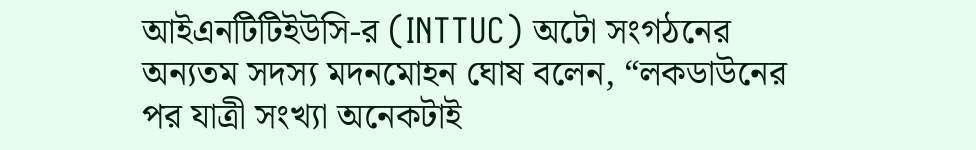আইএনটিটিইউসি-র (INTTUC) অটো সংগঠনের অন্যতম সদস্য মদনমোহন ঘোষ বলেন, “লকডাউনের পর যাত্রী সংখ্যা অনেকটাই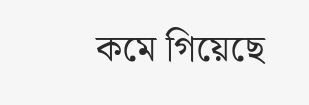কমে গিয়েছে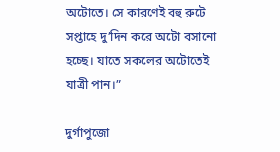অটোতে। সে কারণেই বহু রুটে সপ্তাহে দু’দিন করে অটো বসানো হচ্ছে। যাতে সকলের অটোতেই যাত্রী পান।”

দুর্গাপুজো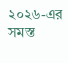২০২৬-এর সমস্ত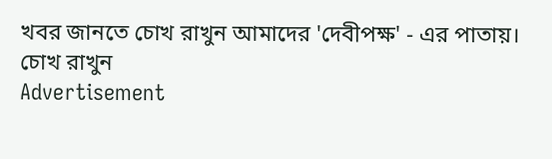খবর জানতে চোখ রাখুন আমাদের 'দেবীপক্ষ' - এর পাতায়।
চোখ রাখুন
Advertisement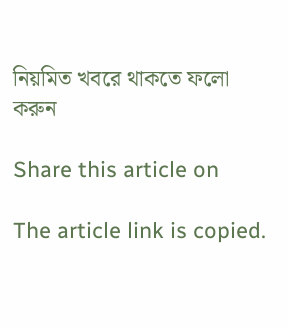নিয়মিত খবরে থাকতে ফলো করুন

Share this article on

The article link is copied.